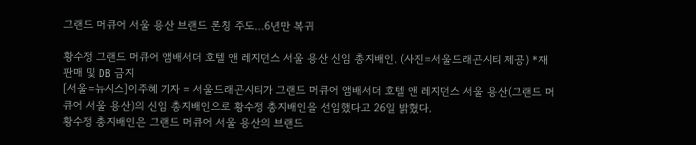그랜드 머큐어 서울 용산 브랜드 론칭 주도…6년만 복귀

황수정 그랜드 머큐어 앰배서더 호텔 앤 레지던스 서울 용산 신임 총지배인. (사진=서울드래곤시티 제공) *재판매 및 DB 금지
[서울=뉴시스]이주혜 기자 = 서울드래곤시티가 그랜드 머큐어 앰배서더 호텔 앤 레지던스 서울 용산(그랜드 머큐어 서울 용산)의 신임 총지배인으로 황수정 총지배인을 선임했다고 26일 밝혔다.
황수정 총지배인은 그랜드 머큐어 서울 용산의 브랜드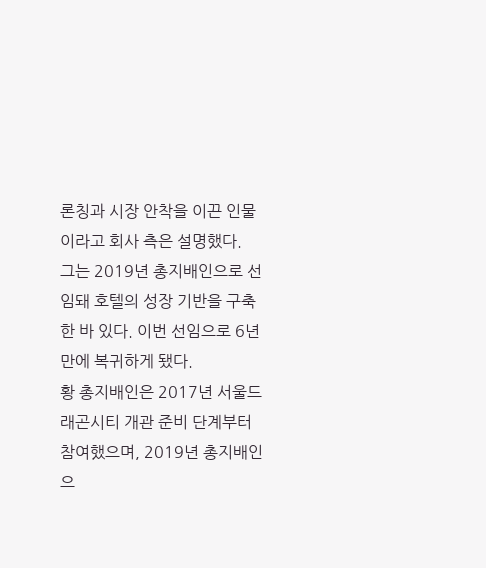론칭과 시장 안착을 이끈 인물이라고 회사 측은 설명했다.
그는 2019년 총지배인으로 선임돼 호텔의 성장 기반을 구축한 바 있다. 이번 선임으로 6년 만에 복귀하게 됐다.
황 총지배인은 2017년 서울드래곤시티 개관 준비 단계부터 참여했으며, 2019년 총지배인으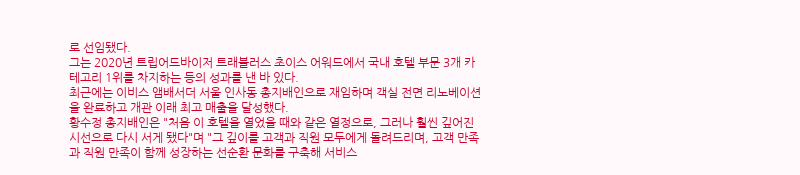로 선임됐다.
그는 2020년 트립어드바이저 트래블러스 초이스 어워드에서 국내 호텔 부문 3개 카테고리 1위를 차지하는 등의 성과를 낸 바 있다.
최근에는 이비스 앰배서더 서울 인사동 총지배인으로 재임하며 객실 전면 리노베이션을 완료하고 개관 이래 최고 매출을 달성했다.
황수정 총지배인은 "처음 이 호텔을 열었을 때와 같은 열정으로, 그러나 훨씬 깊어진 시선으로 다시 서게 됐다"며 "그 깊이를 고객과 직원 모두에게 돌려드리며, 고객 만족과 직원 만족이 함께 성장하는 선순환 문화를 구축해 서비스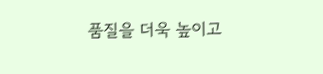품질을 더욱 높이고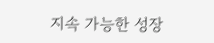지속 가능한 성장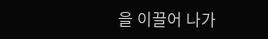을 이끌어 나가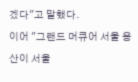겠다"고 말했다.
이어 "그랜드 머큐어 서울 용산이 서울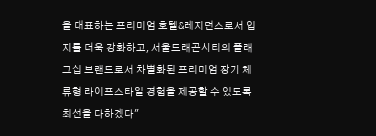을 대표하는 프리미엄 호텔&레지던스로서 입지를 더욱 강화하고, 서울드래곤시티의 플래그십 브랜드로서 차별화된 프리미엄 장기 체류형 라이프스타일 경험을 제공할 수 있도록 최선을 다하겠다"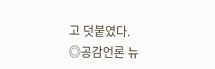고 덧붙였다.
◎공감언론 뉴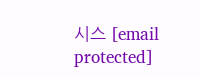시스 [email protected]